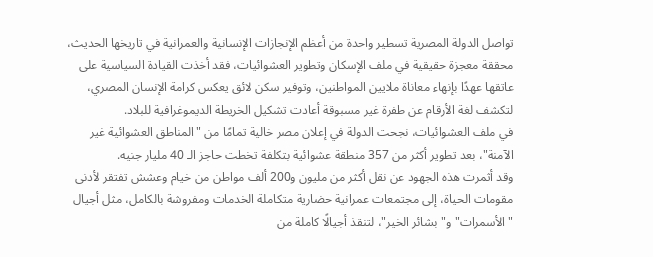تواصل الدولة المصرية تسطير واحدة من أعظم الإنجازات الإنسانية والعمرانية في تاريخها الحديث، محققة معجزة حقيقية في ملف الإسكان وتطوير العشوائيات، فقد أخذت القيادة السياسية على عاتقها عهدًا بإنهاء معاناة ملايين المواطنين، وتوفير سكن لائق يعكس كرامة الإنسان المصري، لتكشف لغة الأرقام عن طفرة غير مسبوقة أعادت تشكيل الخريطة الديموغرافية للبلاد.
في ملف العشوائيات، نجحت الدولة في إعلان مصر خالية تمامًا من "المناطق العشوائية غير الآمنة"، بعد تطوير أكثر من 357 منطقة عشوائية بتكلفة تخطت حاجز الـ 40 مليار جنيه.
وقد أثمرت هذه الجهود عن نقل أكثر من مليون و200 ألف مواطن من خيام وعشش تفتقر لأدنى مقومات الحياة، إلى مجتمعات عمرانية حضارية متكاملة الخدمات ومفروشة بالكامل، مثل أجيال "الأسمرات" و"بشائر الخير"، لتنقذ أجيالًا كاملة من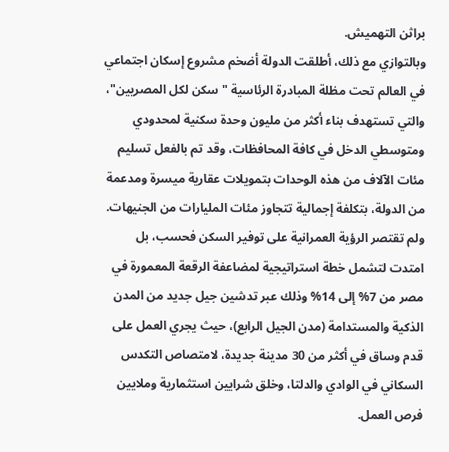براثن التهميش.
وبالتوازي مع ذلك، أطلقت الدولة أضخم مشروع إسكان اجتماعي في العالم تحت مظلة المبادرة الرئاسية "سكن لكل المصريين"، والتي تستهدف بناء أكثر من مليون وحدة سكنية لمحدودي ومتوسطي الدخل في كافة المحافظات، وقد تم بالفعل تسليم مئات الآلاف من هذه الوحدات بتمويلات عقارية ميسرة ومدعمة من الدولة، بتكلفة إجمالية تتجاوز مئات المليارات من الجنيهات.
ولم تقتصر الرؤية العمرانية على توفير السكن فحسب، بل امتدت لتشمل خطة استراتيجية لمضاعفة الرقعة المعمورة في مصر من 7% إلى 14% وذلك عبر تدشين جيل جديد من المدن الذكية والمستدامة (مدن الجيل الرابع)، حيث يجري العمل على قدم وساق في أكثر من 30 مدينة جديدة، لامتصاص التكدس السكاني في الوادي والدلتا، وخلق شرايين استثمارية وملايين فرص العمل.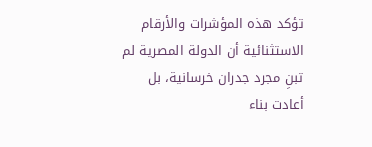تؤكد هذه المؤشرات والأرقام الاستثنائية أن الدولة المصرية لم تبنِ مجرد جدران خرسانية، بل أعادت بناء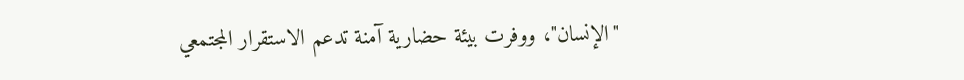"الإنسان"، ووفرت بيئة حضارية آمنة تدعم الاستقرار المجتمعي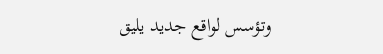وتؤسس لواقع جديد يليق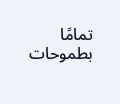تمامًا بطموحات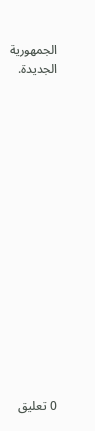الجمهورية الجديدة.
















0 تعليق